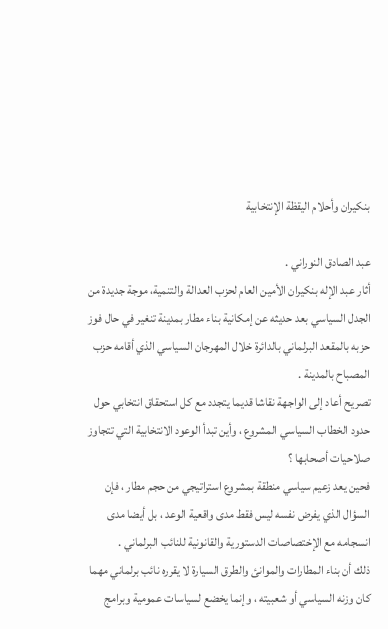بنكيران وأحلام اليقظة الإنتخابية

عبد الصادق النوراني .
أثار عبد الإله بنكيران الأمين العام لحزب العدالة والتنمية، موجة جديدة من الجدل السياسي بعد حديثه عن إمكانية بناء مطار بمدينة تنغير في حال فوز حزبه بالمقعد البرلماني بالدائرة خلال المهرجان السياسي الذي أقامه حزب المصباح بالمدينة .
تصريح أعاد إلى الواجهة نقاشا قديما يتجدد مع كل استحقاق انتخابي حول حدود الخطاب السياسي المشروع ، وأين تبدأ الوعود الانتخابية التي تتجاوز صلاحيات أصحابها ؟
فحين يعد زعيم سياسي منطقة بمشروع استراتيجي من حجم مطار ، فإن السؤال الذي يفرض نفسه ليس فقط مدى واقعية الوعد ، بل أيضا مدى انسجامه مع الإختصاصات الدستورية والقانونية للنائب البرلماني .
ذلك أن بناء المطارات والموانئ والطرق السيارة لا يقرره نائب برلماني مهما كان وزنه السياسي أو شعبيته ، وإنما يخضع لسياسات عمومية وبرامج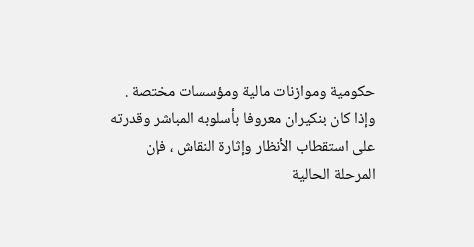حكومية وموازنات مالية ومؤسسات مختصة .
وإذا كان بنكيران معروفا بأسلوبه المباشر وقدرته على استقطاب الأنظار وإثارة النقاش ، فإن المرحلة الحالية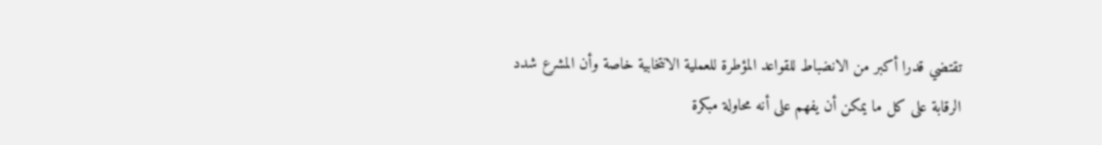تقتضي قدرا أكبر من الانضباط للقواعد المؤطرة للعملية الانتخابية خاصة وأن المشرع شدد الرقابة على كل ما يمكن أن يفهم على أنه محاولة مبكرة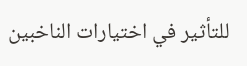للتأثير في اختيارات الناخبين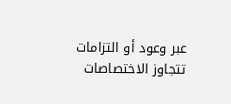عبر وعود أو التزامات تتجاوز الاختصاصات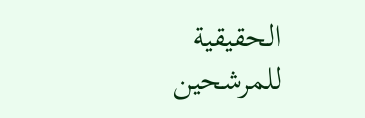الحقيقية للمرشحين